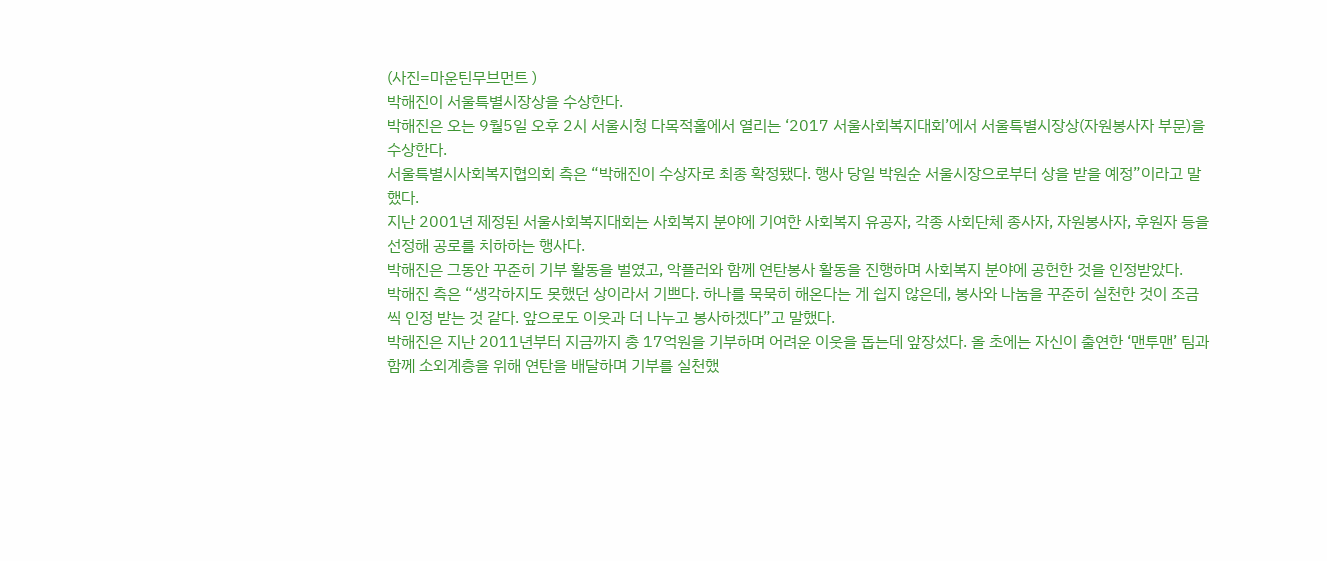(사진=마운틴무브먼트 )
박해진이 서울특별시장상을 수상한다.
박해진은 오는 9월5일 오후 2시 서울시청 다목적홀에서 열리는 ‘2017 서울사회복지대회’에서 서울특별시장상(자원봉사자 부문)을 수상한다.
서울특별시사회복지협의회 측은 “박해진이 수상자로 최종 확정됐다. 행사 당일 박원순 서울시장으로부터 상을 받을 예정”이라고 말했다.
지난 2001년 제정된 서울사회복지대회는 사회복지 분야에 기여한 사회복지 유공자, 각종 사회단체 종사자, 자원봉사자, 후원자 등을 선정해 공로를 치하하는 행사다.
박해진은 그동안 꾸준히 기부 활동을 벌였고, 악플러와 함께 연탄봉사 활동을 진행하며 사회복지 분야에 공헌한 것을 인정받았다.
박해진 측은 “생각하지도 못했던 상이라서 기쁘다. 하나를 묵묵히 해온다는 게 쉽지 않은데, 봉사와 나눔을 꾸준히 실천한 것이 조금씩 인정 받는 것 같다. 앞으로도 이웃과 더 나누고 봉사하겠다”고 말했다.
박해진은 지난 2011년부터 지금까지 총 17억원을 기부하며 어려운 이웃을 돕는데 앞장섰다. 올 초에는 자신이 출연한 ‘맨투맨’ 팀과 함께 소외계층을 위해 연탄을 배달하며 기부를 실천했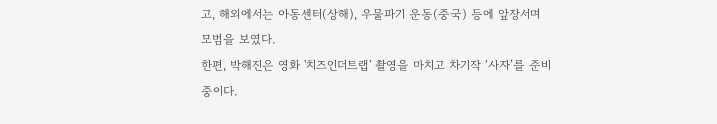고, 해외에서는 아동센터(상해), 우물파기 운동(중국) 등에 앞장서며 모범을 보였다.
한편, 박해진은 영화 '치즈인더트랩' 촬영을 마치고 차기작 ‘사자’를 준비 중이다.